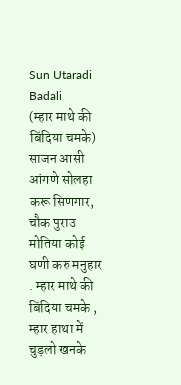Sun Utaradi Badali
(म्हार माथे की बिंदिया चमके) साजन आसी आंगणे सोलहा करू सिणगार, चौक पुराउ मोतिया कोई घणी करु मनुहार . म्हार माथे की बिंदिया चमके , म्हार हाथा में चुड़लो खनके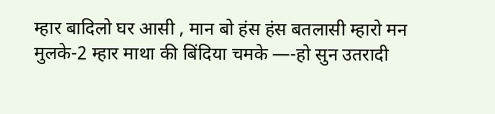म्हार बादिलो घर आसी , मान बो हंस हंस बतलासी म्हारो मन मुलके-2 म्हार माथा की बिंदिया चमके —-हो सुन उतरादी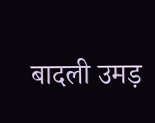बादली उमड़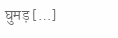घुमड़ […]